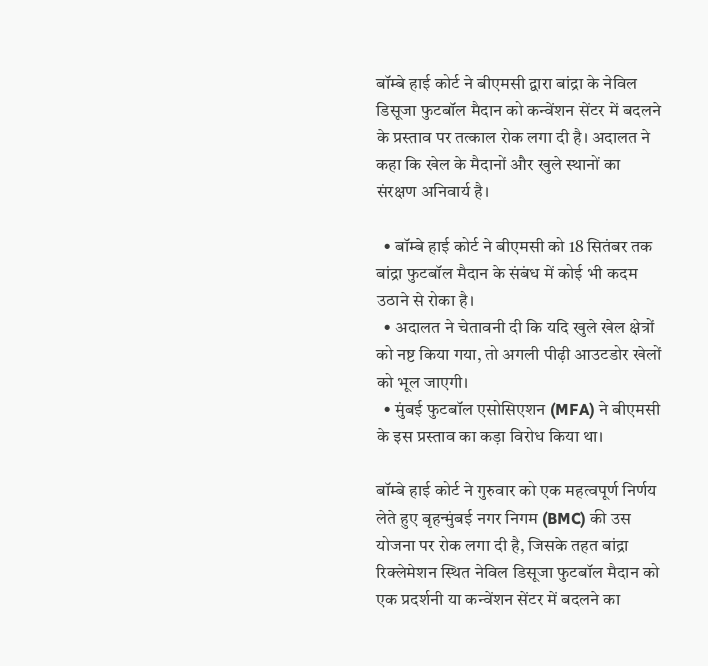बॉम्बे हाई कोर्ट ने बीएमसी द्वारा बांद्रा के नेविल डिसूजा फुटबॉल मैदान को कन्वेंशन सेंटर में बदलने के प्रस्ताव पर तत्काल रोक लगा दी है। अदालत ने कहा कि खेल के मैदानों और खुले स्थानों का संरक्षण अनिवार्य है।

  • बॉम्बे हाई कोर्ट ने बीएमसी को 18 सितंबर तक बांद्रा फुटबॉल मैदान के संबंध में कोई भी कदम उठाने से रोका है।
  • अदालत ने चेतावनी दी कि यदि खुले खेल क्षेत्रों को नष्ट किया गया, तो अगली पीढ़ी आउटडोर खेलों को भूल जाएगी।
  • मुंबई फुटबॉल एसोसिएशन (MFA) ने बीएमसी के इस प्रस्ताव का कड़ा विरोध किया था।

बॉम्बे हाई कोर्ट ने गुरुवार को एक महत्वपूर्ण निर्णय लेते हुए बृहन्मुंबई नगर निगम (BMC) की उस योजना पर रोक लगा दी है, जिसके तहत बांद्रा रिक्लेमेशन स्थित नेविल डिसूजा फुटबॉल मैदान को एक प्रदर्शनी या कन्वेंशन सेंटर में बदलने का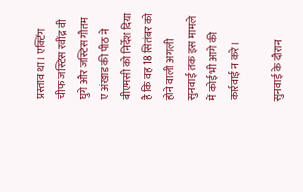प्रस्ताव था। एक्टिंग चीफ जस्टिस रवींद्र वी घुगे और जस्टिस गौतम ए अंखाड की पीठ ने बीएमसी को निर्देश दिया है कि वह 18 सितंबर को होने वाली अगली सुनवाई तक इस मामले में कोई भी आगे की कार्रवाई न करे।

सुनवाई के दौरान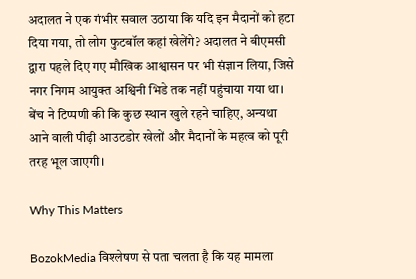अदालत ने एक गंभीर सवाल उठाया कि यदि इन मैदानों को हटा दिया गया, तो लोग फुटबॉल कहां खेलेंगे? अदालत ने बीएमसी द्वारा पहले दिए गए मौखिक आश्वासन पर भी संज्ञान लिया, जिसे नगर निगम आयुक्त अश्विनी भिडे तक नहीं पहुंचाया गया था। बेंच ने टिप्पणी की कि कुछ स्थान खुले रहने चाहिए, अन्यथा आने वाली पीढ़ी आउटडोर खेलों और मैदानों के महत्व को पूरी तरह भूल जाएगी।

Why This Matters

BozokMedia विश्लेषण से पता चलता है कि यह मामला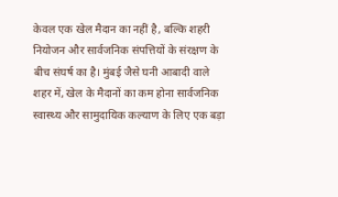केवल एक खेल मैदान का नहीं है, बल्कि शहरी नियोजन और सार्वजनिक संपत्तियों के संरक्षण के बीच संघर्ष का है। मुंबई जैसे घनी आबादी वाले शहर में, खेल के मैदानों का कम होना सार्वजनिक स्वास्थ्य और सामुदायिक कल्याण के लिए एक बड़ा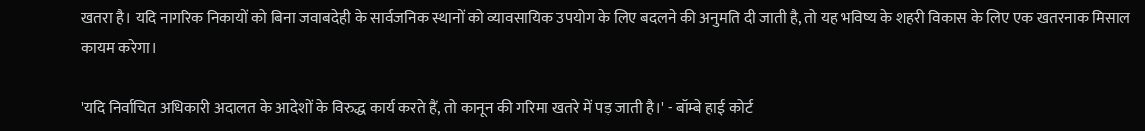खतरा है। यदि नागरिक निकायों को बिना जवाबदेही के सार्वजनिक स्थानों को व्यावसायिक उपयोग के लिए बदलने की अनुमति दी जाती है, तो यह भविष्य के शहरी विकास के लिए एक खतरनाक मिसाल कायम करेगा।

'यदि निर्वाचित अधिकारी अदालत के आदेशों के विरुद्ध कार्य करते हैं, तो कानून की गरिमा खतरे में पड़ जाती है।' - बॉम्बे हाई कोर्ट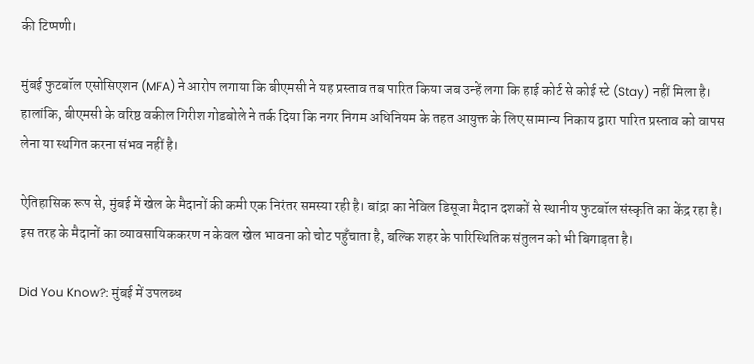की टिप्पणी।

मुंबई फुटबॉल एसोसिएशन (MFA) ने आरोप लगाया कि बीएमसी ने यह प्रस्ताव तब पारित किया जब उन्हें लगा कि हाई कोर्ट से कोई स्टे (Stay) नहीं मिला है। हालांकि, बीएमसी के वरिष्ठ वकील गिरीश गोडबोले ने तर्क दिया कि नगर निगम अधिनियम के तहत आयुक्त के लिए सामान्य निकाय द्वारा पारित प्रस्ताव को वापस लेना या स्थगित करना संभव नहीं है।

ऐतिहासिक रूप से, मुंबई में खेल के मैदानों की कमी एक निरंतर समस्या रही है। बांद्रा का नेविल डिसूजा मैदान दशकों से स्थानीय फुटबॉल संस्कृति का केंद्र रहा है। इस तरह के मैदानों का व्यावसायिककरण न केवल खेल भावना को चोट पहुँचाता है, बल्कि शहर के पारिस्थितिक संतुलन को भी बिगाड़ता है।

Did You Know?: मुंबई में उपलब्ध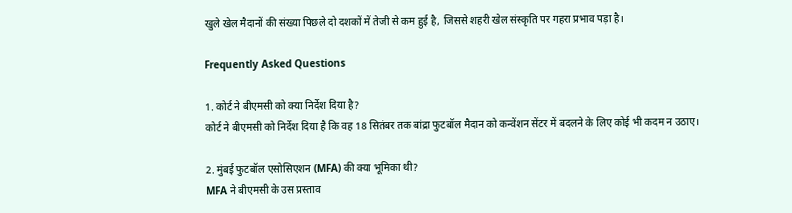खुले खेल मैदानों की संख्या पिछले दो दशकों में तेजी से कम हुई है, जिससे शहरी खेल संस्कृति पर गहरा प्रभाव पड़ा है।

Frequently Asked Questions

1. कोर्ट ने बीएमसी को क्या निर्देश दिया है?
कोर्ट ने बीएमसी को निर्देश दिया है कि वह 18 सितंबर तक बांद्रा फुटबॉल मैदान को कन्वेंशन सेंटर में बदलने के लिए कोई भी कदम न उठाए।

2. मुंबई फुटबॉल एसोसिएशन (MFA) की क्या भूमिका थी?
MFA ने बीएमसी के उस प्रस्ताव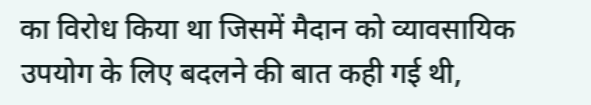का विरोध किया था जिसमें मैदान को व्यावसायिक उपयोग के लिए बदलने की बात कही गई थी,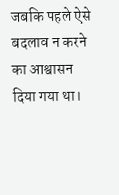जबकि पहले ऐसे बदलाव न करने का आश्वासन दिया गया था।